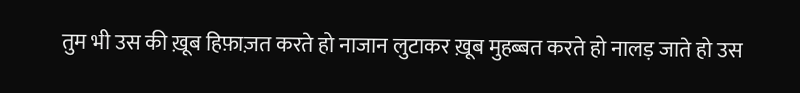तुम भी उस की ख़ूब हिफ़ाज़त करते हो नाजान लुटाकर ख़ूब मुहब्बत करते हो नालड़ जाते हो उस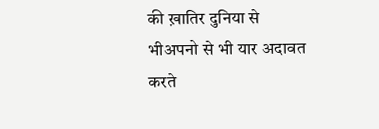की ख़ातिर दुनिया से भीअपनो से भी यार अदावत करते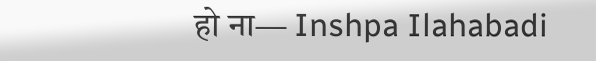हो ना— Inshpa Ilahabadi